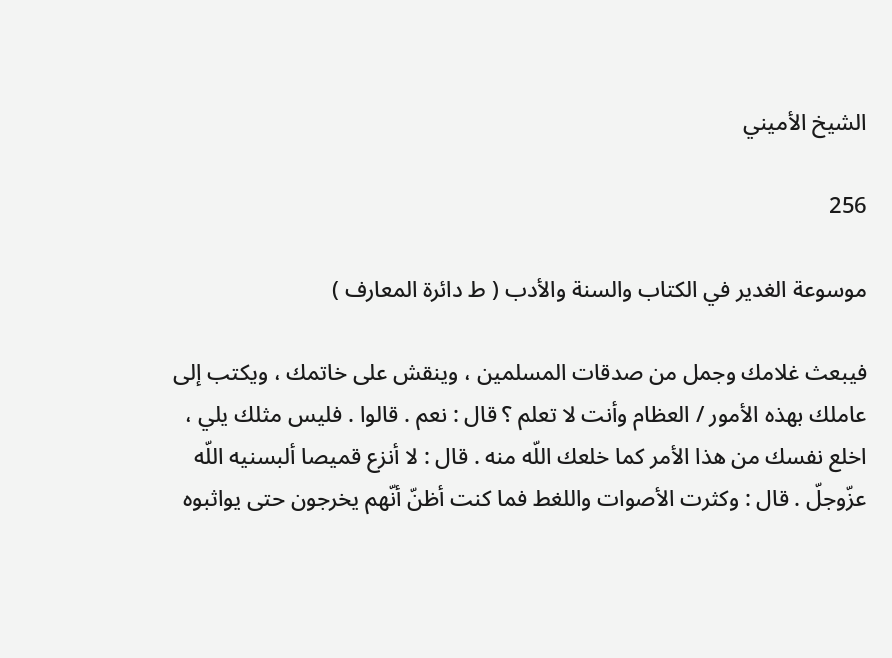الشيخ الأميني

256

موسوعة الغدير في الكتاب والسنة والأدب ( ط دائرة المعارف )

فيبعث غلامك وجمل من صدقات المسلمين ، وينقش على خاتمك ، ويكتب إلى عاملك بهذه الأمور / العظام وأنت لا تعلم ؟ قال : نعم . قالوا . فليس مثلك يلي ، اخلع نفسك من هذا الأمر كما خلعك اللّه منه . قال : لا أنزع قميصا ألبسنيه اللّه عزّوجلّ . قال : وكثرت الأصوات واللغط فما كنت أظنّ أنّهم يخرجون حتى يواثبوه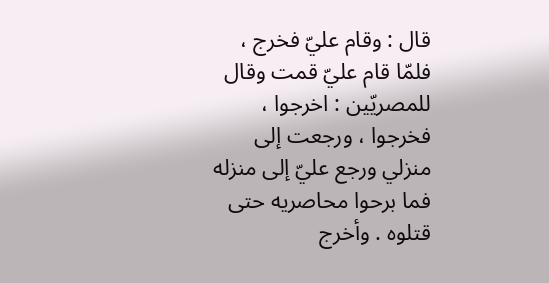قال : وقام عليّ فخرج ، فلمّا قام عليّ قمت وقال للمصريّين : اخرجوا ، فخرجوا ، ورجعت إلى منزلي ورجع عليّ إلى منزله فما برحوا محاصريه حتى قتلوه . وأخرج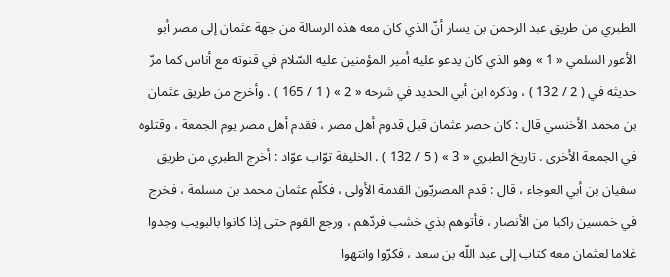الطبري من طريق عبد الرحمن بن يسار أنّ الذي كان معه هذه الرسالة من جهة عثمان إلى مصر أبو الأعور السلمي « 1 » وهو الذي كان يدعو عليه أمير المؤمنين عليه السّلام في قنوته مع أناس كما مرّ حديثه في ( 2 / 132 ) ، وذكره ابن أبي الحديد في شرحه « 2 » ( 1 / 165 ) . وأخرج من طريق عثمان بن محمد الأخنسي قال : كان حصر عثمان قبل قدوم أهل مصر ، فقدم أهل مصر يوم الجمعة ، وقتلوه في الجمعة الأخرى . تاريخ الطبري « 3 » ( 5 / 132 ) . الخليفة توّاب عوّاد : أخرج الطبري من طريق سفيان بن أبي العوجاء ، قال : قدم المصريّون القدمة الأولى ، فكلّم عثمان محمد بن مسلمة ، فخرج في خمسين راكبا من الأنصار ، فأتوهم بذي خشب فردّهم ، ورجع القوم حتى إذا كانوا بالبويب وجدوا غلاما لعثمان معه كتاب إلى عبد اللّه بن سعد ، فكرّوا وانتهوا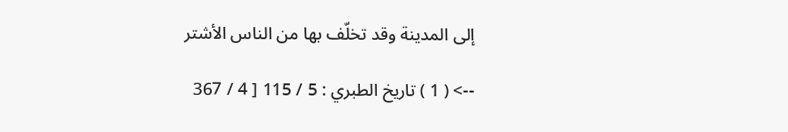إلى المدينة وقد تخلّف بها من الناس الأشتر

--> ( 1 ) تاريخ الطبري : 5 / 115 [ 4 / 367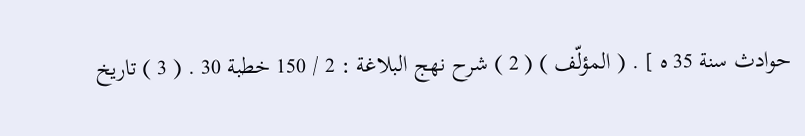حوادث سنة 35 ه ] . ( المؤلّف ) ( 2 ) شرح نهج البلاغة : 2 / 150 خطبة 30 . ( 3 ) تاريخ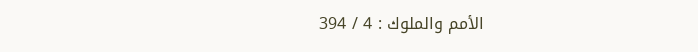الأمم والملوك : 4 / 394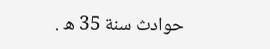حوادث سنة 35 ه .